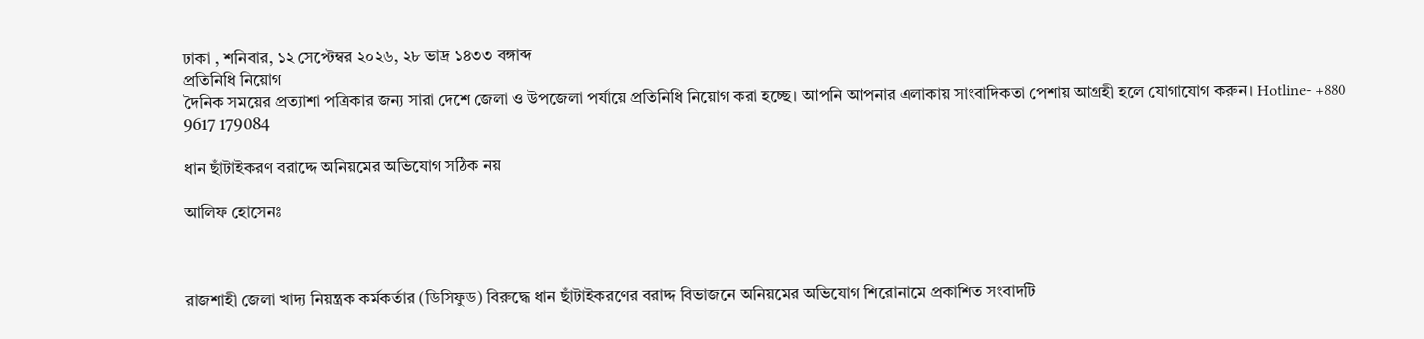ঢাকা , শনিবার, ১২ সেপ্টেম্বর ২০২৬, ২৮ ভাদ্র ১৪৩৩ বঙ্গাব্দ
প্রতিনিধি নিয়োগ
দৈনিক সময়ের প্রত্যাশা পত্রিকার জন্য সারা দেশে জেলা ও উপজেলা পর্যায়ে প্রতিনিধি নিয়োগ করা হচ্ছে। আপনি আপনার এলাকায় সাংবাদিকতা পেশায় আগ্রহী হলে যোগাযোগ করুন। Hotline- +880 9617 179084

ধান ছাঁটাইকরণ বরাদ্দে অনিয়মের অভিযোগ সঠিক নয়

আলিফ হোসেনঃ



রাজশাহী জেলা খাদ্য নিয়ন্ত্রক কর্মকর্তার (ডিসিফুড) বিরুদ্ধে ধান ছাঁটাইকরণের বরাদ্দ বিভাজনে অনিয়মের অভিযোগ শিরোনামে প্রকাশিত সংবাদটি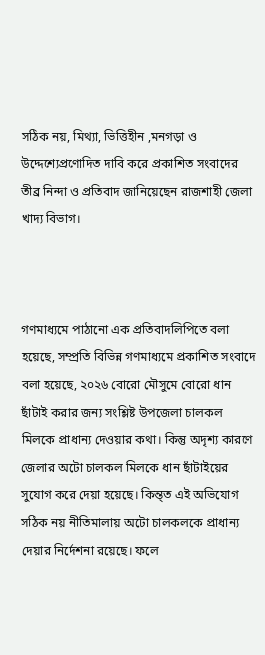সঠিক নয়, মিথ্যা, ভিত্তিহীন ,মনগড়া ও উদ্দেশ্যেপ্রণোদিত দাবি করে প্রকাশিত সংবাদের তীব্র নিন্দা ও প্রতিবাদ জানিয়েছেন রাজশাহী জেলা খাদ্য বিভাগ।



গণমাধ্যমে পাঠানো এক প্রতিবাদলিপিতে বলা হয়েছে, সম্প্রতি বিভিন্ন গণমাধ্যমে প্রকাশিত সংবাদে বলা হয়েছে, ২০২৬ বোরো মৌসুমে বোরো ধান ছাঁটাই করার জন্য সংশ্লিষ্ট উপজেলা চালকল মিলকে প্রাধান্য দেওয়ার কথা। কিন্তু অদৃশ্য কারণে জেলার অটো চালকল মিলকে ধান ছাঁটাইয়ের সুযোগ করে দেয়া হয়েছে। কিন্ত্ত এই অভিযোগ সঠিক নয় নীতিমালায় অটো চালকলকে প্রাধান্য দেয়ার নির্দেশনা রয়েছে। ফলে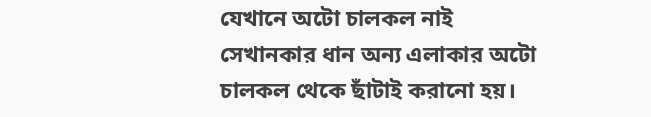যেখানে অটো চালকল নাই সেখানকার ধান অন্য এলাকার অটো চালকল থেকে ছাঁটাই করানো হয়।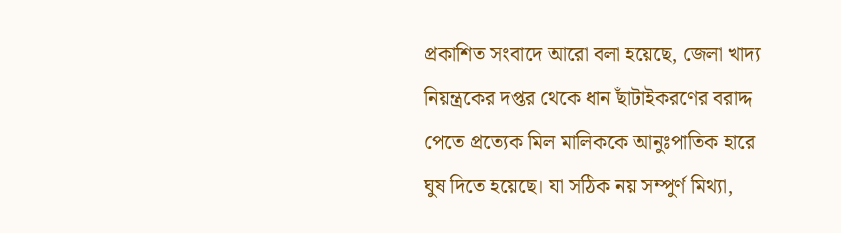প্রকাশিত সংবাদে আরো বলা হয়েছে, জেলা খাদ্য নিয়ন্ত্রকের দপ্তর থেকে ধান ছাঁটাইকরণের বরাদ্দ পেতে প্রত্যেক মিল মালিককে আনুঃপাতিক হারে ঘুষ দিতে হয়েছে। যা সঠিক নয় সম্পুর্ণ মিথ্যা,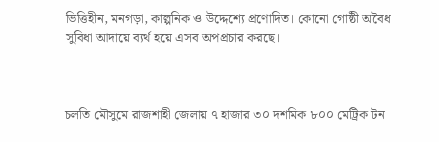ভিত্তিহীন, মনগড়া, কাল্পনিক ও উদ্দেশ্যে প্রণোদিত। কোনো গোষ্ঠী অবৈধ সুবিধা আদায়ে ব্যর্থ হয়ে এসব অপপ্রচার করছে।



চলতি মৌসুমে রাজশাহী জেলায় ৭ হাজার ৩০ দশমিক ৮০০ মেট্রিক টন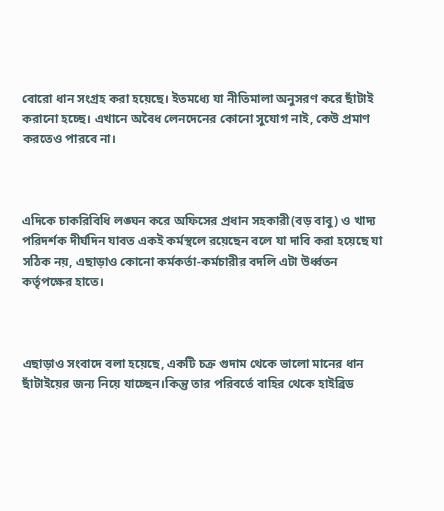বোরো ধান সংগ্রহ করা হয়েছে। ইতমধ্যে যা নীতিমালা অনুসরণ করে ছাঁটাই করানো হচ্ছে। এখানে অবৈধ লেনদেনের কোনো সুযোগ নাই, কেউ প্রমাণ করতেও পারবে না।



এদিকে চাকরিবিধি লঙ্ঘন করে অফিসের প্রধান সহকারী(বড় বাবু) ও খাদ্য পরিদর্শক দীর্ঘদিন যাবত একই কর্মস্থলে রয়েছেন বলে যা দাবি করা হয়েছে যা সঠিক নয়, এছাড়াও কোনো কর্মকর্তা-কর্মচারীর বদলি এটা উর্ধ্বতন কর্তৃপক্ষের হাতে।



এছাড়াও সংবাদে বলা হয়েছে, একটি চক্র গুদাম থেকে ভালো মানের ধান ছাঁটাইয়ের জন্য নিয়ে যাচ্ছেন।কিন্তু তার পরিবর্তে বাহির থেকে হাইব্রিড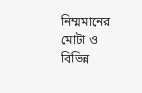নিম্মমানের মোটা ও বিভিন্ন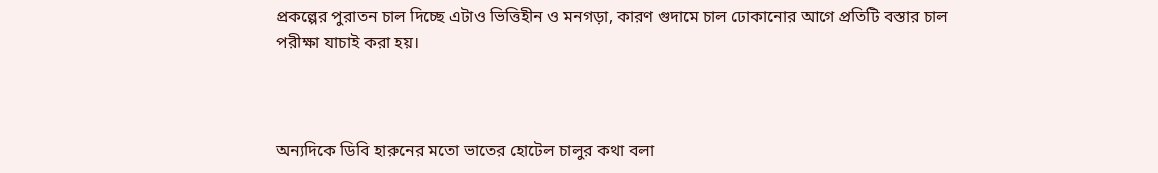প্রকল্পের পুরাতন চাল দিচ্ছে এটাও ভিত্তিহীন ও মনগড়া, কারণ গুদামে চাল ঢোকানোর আগে প্রতিটি বস্তার চাল পরীক্ষা যাচাই করা হয়।



অন্যদিকে ডিবি হারুনের মতো ভাতের হোটেল চালুর কথা বলা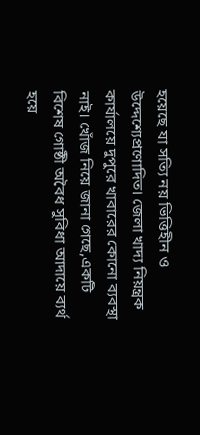হয়েছে যা সত্যি নয় ভিত্তিহীন ও উদ্দেশ্যেপ্রণোদিত। জেলা খাদ্য নিয়ন্ত্রক কার্যালয়ে দুপুরে খাবারের কোনো ব্যবস্থা নাই। খোঁজ নিয়ে জানা গেছে,একটি বিশেষ গোষ্ঠী অবৈধ সুবিধা আদায়ে ব্যর্থ হয়ে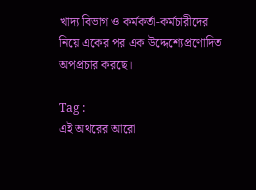খাদ্য বিভাগ ও কর্মকর্তা-কর্মচারীদের নিয়ে একের পর এক উদ্দেশ্যেপ্রণোদিত অপপ্রচার করছে।

Tag :
এই অথরের আরো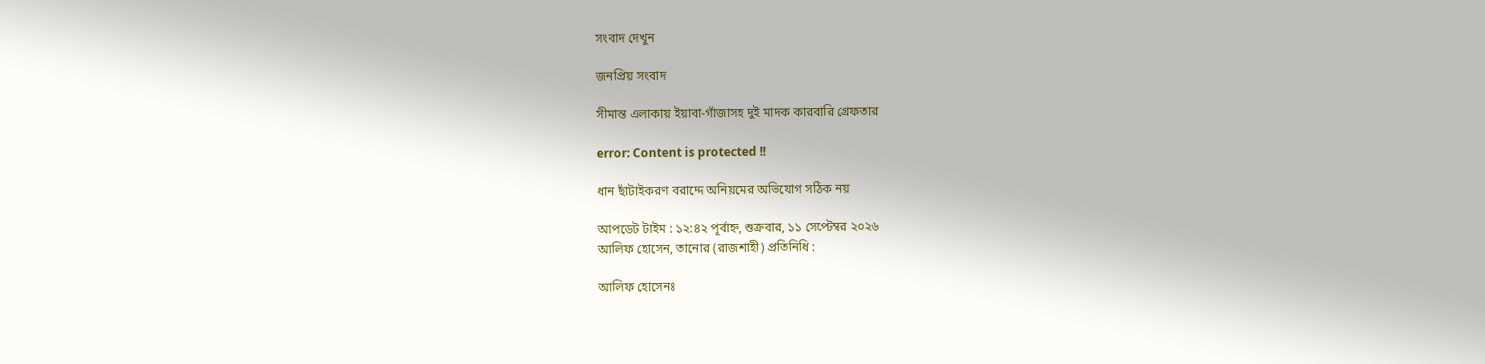সংবাদ দেখুন

জনপ্রিয় সংবাদ

সীমান্ত এলাকায় ইয়াবা-গাঁজাসহ দুই মাদক কারবারি গ্রেফতার

error: Content is protected !!

ধান ছাঁটাইকরণ বরাদ্দে অনিয়মের অভিযোগ সঠিক নয়

আপডেট টাইম : ১২:৪২ পূর্বাহ্ন, শুক্রবার, ১১ সেপ্টেম্বর ২০২৬
আলিফ হোসেন, তানোর (রাজশাহী) প্রতিনিধি :

আলিফ হোসেনঃ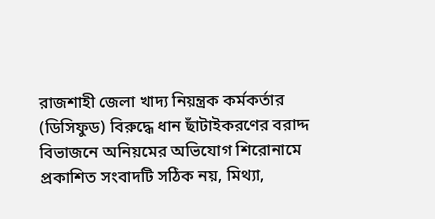রাজশাহী জেলা খাদ্য নিয়ন্ত্রক কর্মকর্তার (ডিসিফুড) বিরুদ্ধে ধান ছাঁটাইকরণের বরাদ্দ বিভাজনে অনিয়মের অভিযোগ শিরোনামে প্রকাশিত সংবাদটি সঠিক নয়, মিথ্যা,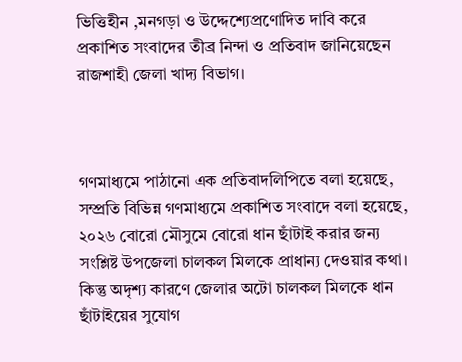ভিত্তিহীন ,মনগড়া ও উদ্দেশ্যেপ্রণোদিত দাবি করে প্রকাশিত সংবাদের তীব্র নিন্দা ও প্রতিবাদ জানিয়েছেন রাজশাহী জেলা খাদ্য বিভাগ।



গণমাধ্যমে পাঠানো এক প্রতিবাদলিপিতে বলা হয়েছে, সম্প্রতি বিভিন্ন গণমাধ্যমে প্রকাশিত সংবাদে বলা হয়েছে, ২০২৬ বোরো মৌসুমে বোরো ধান ছাঁটাই করার জন্য সংশ্লিষ্ট উপজেলা চালকল মিলকে প্রাধান্য দেওয়ার কথা। কিন্তু অদৃশ্য কারণে জেলার অটো চালকল মিলকে ধান ছাঁটাইয়ের সুযোগ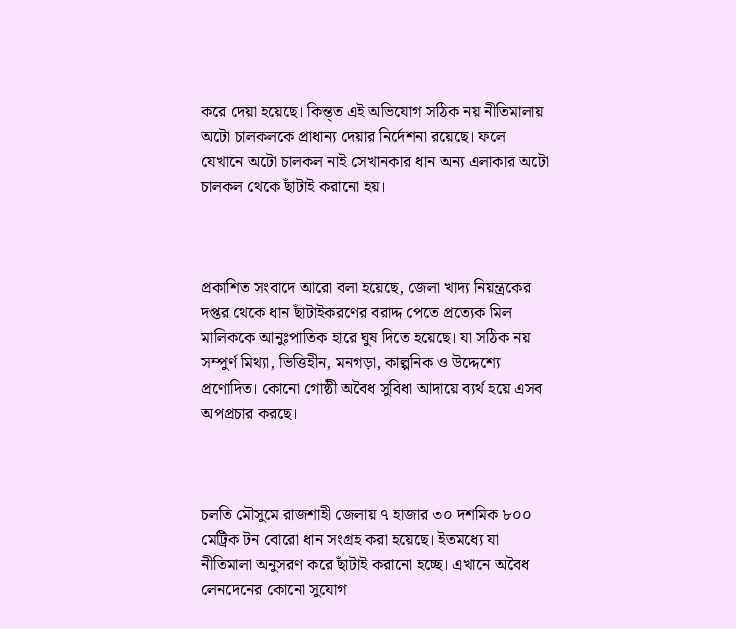করে দেয়া হয়েছে। কিন্ত্ত এই অভিযোগ সঠিক নয় নীতিমালায় অটো চালকলকে প্রাধান্য দেয়ার নির্দেশনা রয়েছে। ফলে যেখানে অটো চালকল নাই সেখানকার ধান অন্য এলাকার অটো চালকল থেকে ছাঁটাই করানো হয়।



প্রকাশিত সংবাদে আরো বলা হয়েছে, জেলা খাদ্য নিয়ন্ত্রকের দপ্তর থেকে ধান ছাঁটাইকরণের বরাদ্দ পেতে প্রত্যেক মিল মালিককে আনুঃপাতিক হারে ঘুষ দিতে হয়েছে। যা সঠিক নয় সম্পুর্ণ মিথ্যা, ভিত্তিহীন, মনগড়া, কাল্পনিক ও উদ্দেশ্যে প্রণোদিত। কোনো গোষ্ঠী অবৈধ সুবিধা আদায়ে ব্যর্থ হয়ে এসব অপপ্রচার করছে।



চলতি মৌসুমে রাজশাহী জেলায় ৭ হাজার ৩০ দশমিক ৮০০ মেট্রিক টন বোরো ধান সংগ্রহ করা হয়েছে। ইতমধ্যে যা নীতিমালা অনুসরণ করে ছাঁটাই করানো হচ্ছে। এখানে অবৈধ লেনদেনের কোনো সুযোগ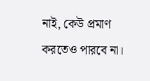নাই, কেউ প্রমাণ করতেও পারবে না।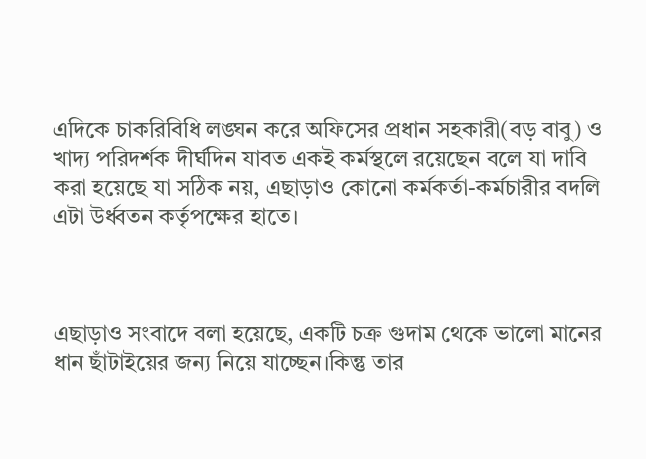এদিকে চাকরিবিধি লঙ্ঘন করে অফিসের প্রধান সহকারী(বড় বাবু) ও খাদ্য পরিদর্শক দীর্ঘদিন যাবত একই কর্মস্থলে রয়েছেন বলে যা দাবি করা হয়েছে যা সঠিক নয়, এছাড়াও কোনো কর্মকর্তা-কর্মচারীর বদলি এটা উর্ধ্বতন কর্তৃপক্ষের হাতে।



এছাড়াও সংবাদে বলা হয়েছে, একটি চক্র গুদাম থেকে ভালো মানের ধান ছাঁটাইয়ের জন্য নিয়ে যাচ্ছেন।কিন্তু তার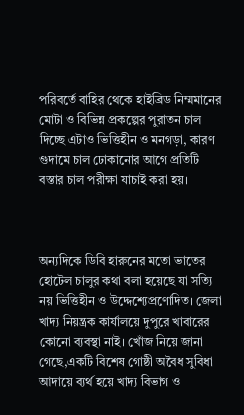পরিবর্তে বাহির থেকে হাইব্রিড নিম্মমানের মোটা ও বিভিন্ন প্রকল্পের পুরাতন চাল দিচ্ছে এটাও ভিত্তিহীন ও মনগড়া, কারণ গুদামে চাল ঢোকানোর আগে প্রতিটি বস্তার চাল পরীক্ষা যাচাই করা হয়।



অন্যদিকে ডিবি হারুনের মতো ভাতের হোটেল চালুর কথা বলা হয়েছে যা সত্যি নয় ভিত্তিহীন ও উদ্দেশ্যেপ্রণোদিত। জেলা খাদ্য নিয়ন্ত্রক কার্যালয়ে দুপুরে খাবারের কোনো ব্যবস্থা নাই। খোঁজ নিয়ে জানা গেছে,একটি বিশেষ গোষ্ঠী অবৈধ সুবিধা আদায়ে ব্যর্থ হয়ে খাদ্য বিভাগ ও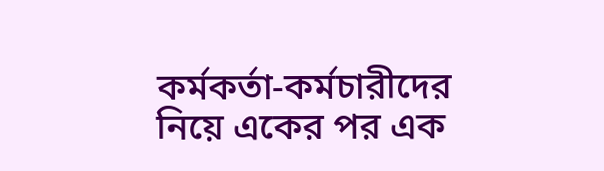কর্মকর্তা-কর্মচারীদের নিয়ে একের পর এক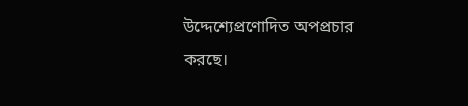উদ্দেশ্যেপ্রণোদিত অপপ্রচার করছে।